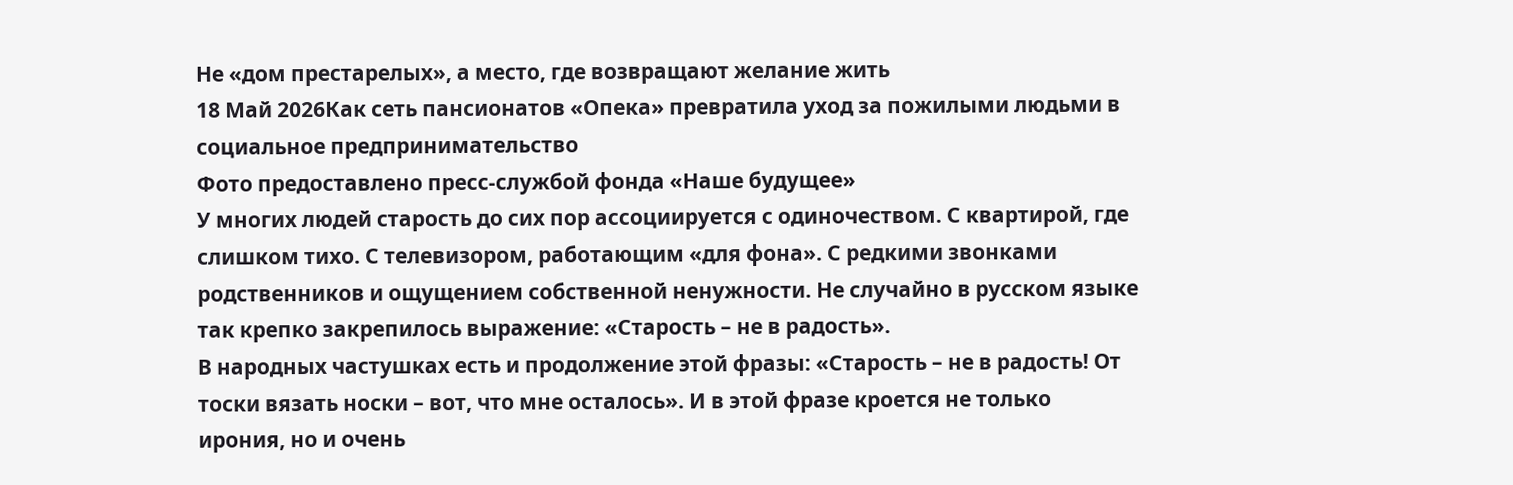Не «дом престарелых», а место, где возвращают желание жить
18 Май 2026Как сеть пансионатов «Опека» превратила уход за пожилыми людьми в социальное предпринимательство
Фото предоставлено пресс-службой фонда «Наше будущее»
У многих людей старость до сих пор ассоциируется с одиночеством. С квартирой, где слишком тихо. С телевизором, работающим «для фона». С редкими звонками родственников и ощущением собственной ненужности. Не случайно в русском языке так крепко закрепилось выражение: «Старость – не в радость».
В народных частушках есть и продолжение этой фразы: «Старость – не в радость! От тоски вязать носки – вот, что мне осталось». И в этой фразе кроется не только ирония, но и очень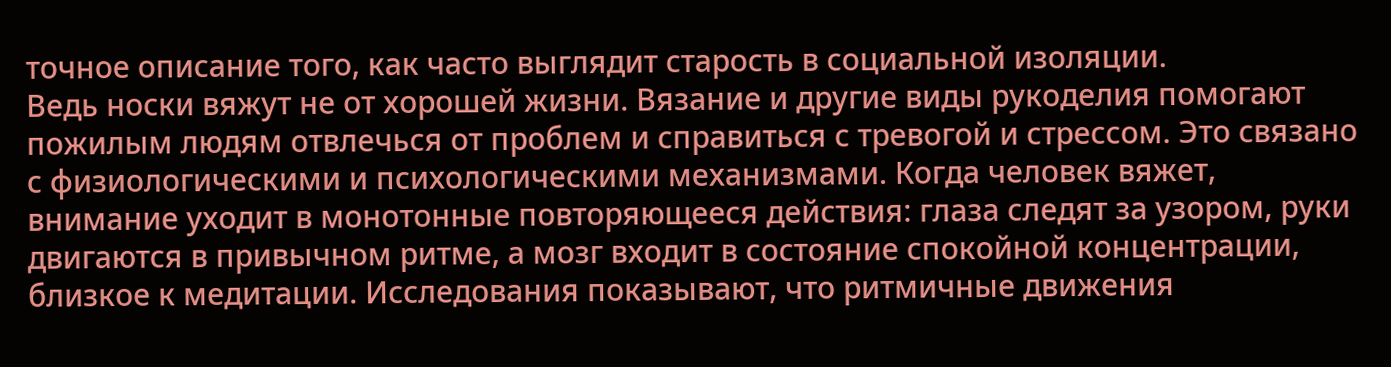точное описание того, как часто выглядит старость в социальной изоляции.
Ведь носки вяжут не от хорошей жизни. Вязание и другие виды рукоделия помогают пожилым людям отвлечься от проблем и справиться с тревогой и стрессом. Это связано с физиологическими и психологическими механизмами. Когда человек вяжет, внимание уходит в монотонные повторяющееся действия: глаза следят за узором, руки двигаются в привычном ритме, а мозг входит в состояние спокойной концентрации, близкое к медитации. Исследования показывают, что ритмичные движения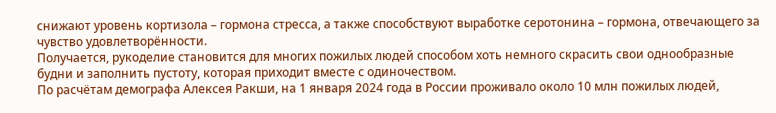снижают уровень кортизола – гормона стресса, а также способствуют выработке серотонина – гормона, отвечающего за чувство удовлетворённости.
Получается, рукоделие становится для многих пожилых людей способом хоть немного скрасить свои однообразные будни и заполнить пустоту, которая приходит вместе с одиночеством.
По расчётам демографа Алексея Ракши, на 1 января 2024 года в России проживало около 10 млн пожилых людей,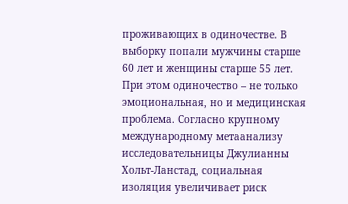проживающих в одиночестве. В выборку попали мужчины старше 60 лет и женщины старше 55 лет.
При этом одиночество – не только эмоциональная, но и медицинская проблема. Согласно крупному международному метаанализу исследовательницы Джулианны Хольт-Ланстад, социальная изоляция увеличивает риск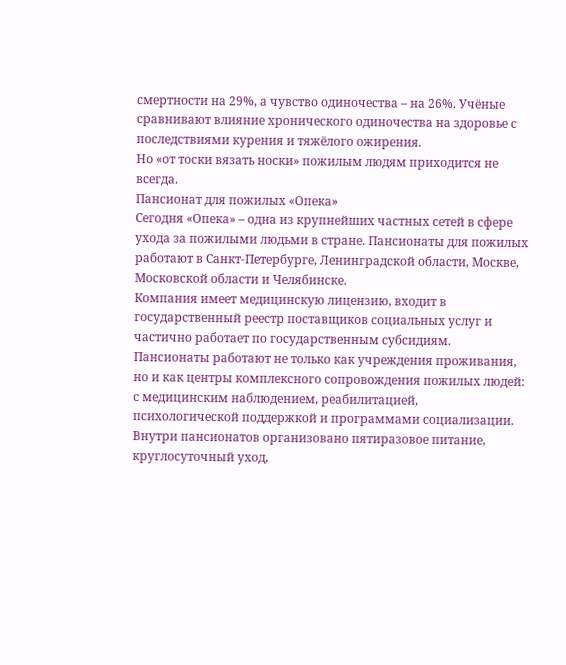смертности на 29%, а чувство одиночества – на 26%. Учёные сравнивают влияние хронического одиночества на здоровье с последствиями курения и тяжёлого ожирения.
Но «от тоски вязать носки» пожилым людям приходится не всегда.
Пансионат для пожилых «Опека»
Сегодня «Опека» – одна из крупнейших частных сетей в сфере ухода за пожилыми людьми в стране. Пансионаты для пожилых работают в Санкт-Петербурге, Ленинградской области, Москве, Московской области и Челябинске.
Компания имеет медицинскую лицензию, входит в государственный реестр поставщиков социальных услуг и частично работает по государственным субсидиям.
Пансионаты работают не только как учреждения проживания, но и как центры комплексного сопровождения пожилых людей: с медицинским наблюдением, реабилитацией, психологической поддержкой и программами социализации.
Внутри пансионатов организовано пятиразовое питание, круглосуточный уход,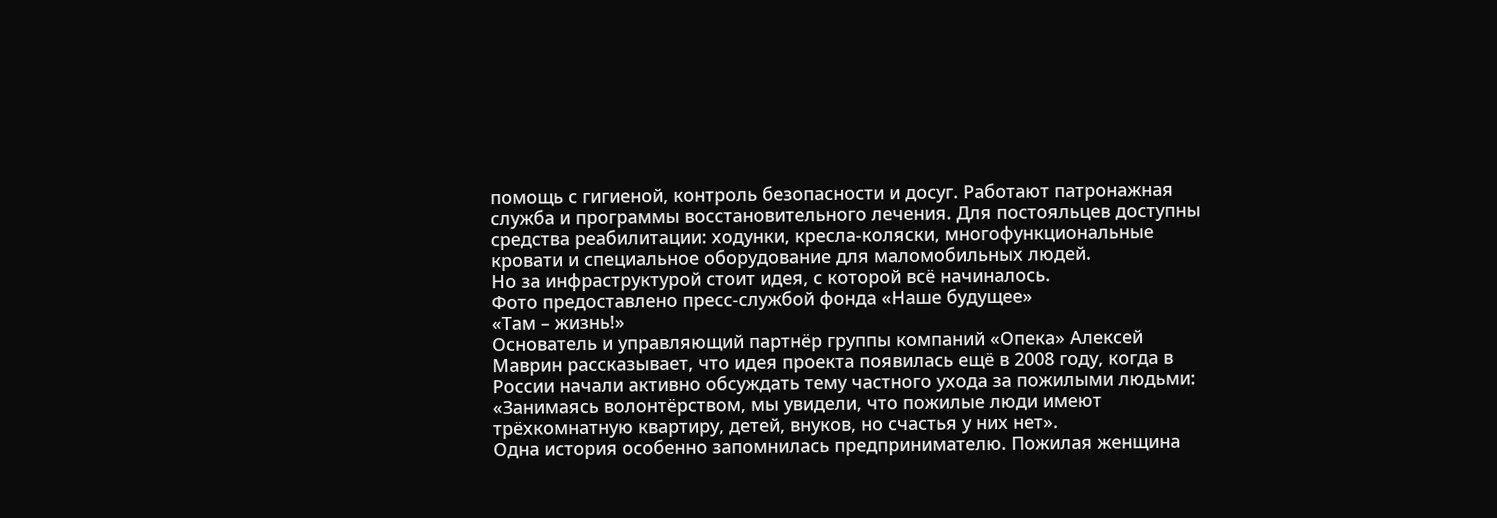помощь с гигиеной, контроль безопасности и досуг. Работают патронажная служба и программы восстановительного лечения. Для постояльцев доступны средства реабилитации: ходунки, кресла-коляски, многофункциональные кровати и специальное оборудование для маломобильных людей.
Но за инфраструктурой стоит идея, с которой всё начиналось.
Фото предоставлено пресс-службой фонда «Наше будущее»
«Там – жизнь!»
Основатель и управляющий партнёр группы компаний «Опека» Алексей Маврин рассказывает, что идея проекта появилась ещё в 2008 году, когда в России начали активно обсуждать тему частного ухода за пожилыми людьми: «Занимаясь волонтёрством, мы увидели, что пожилые люди имеют трёхкомнатную квартиру, детей, внуков, но счастья у них нет».
Одна история особенно запомнилась предпринимателю. Пожилая женщина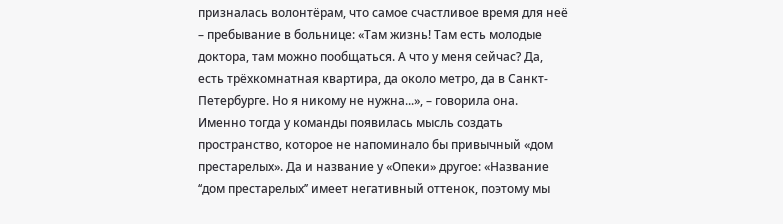призналась волонтёрам, что самое счастливое время для неё – пребывание в больнице: «Там жизнь! Там есть молодые доктора, там можно пообщаться. А что у меня сейчас? Да, есть трёхкомнатная квартира, да около метро, да в Санкт-Петербурге. Но я никому не нужна...», – говорила она.
Именно тогда у команды появилась мысль создать пространство, которое не напоминало бы привычный «дом престарелых». Да и название у «Опеки» другое: «Название ‘‘дом престарелых’’ имеет негативный оттенок, поэтому мы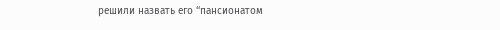решили назвать его ‘‘пансионатом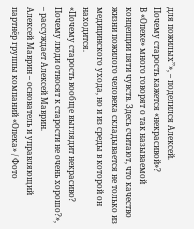для пожилых’’», – поделился Алексей.
Почему старость кажется «некрасивой»?
В «Опеке» много говорят о так называемой концепции пяти чувств. Здесь считают, что качество жизни пожилого человека складывается не только из медицинского ухода, но и из среды в которой он находится.
«Почему старость вообще выглядит некрасиво? Почему люди относят к старости не очень хорошо?», – рассуждает Алексей Маврин.
Алексей Маврин – основатель и управляющий партнёр группы компаний «Опека» / Фото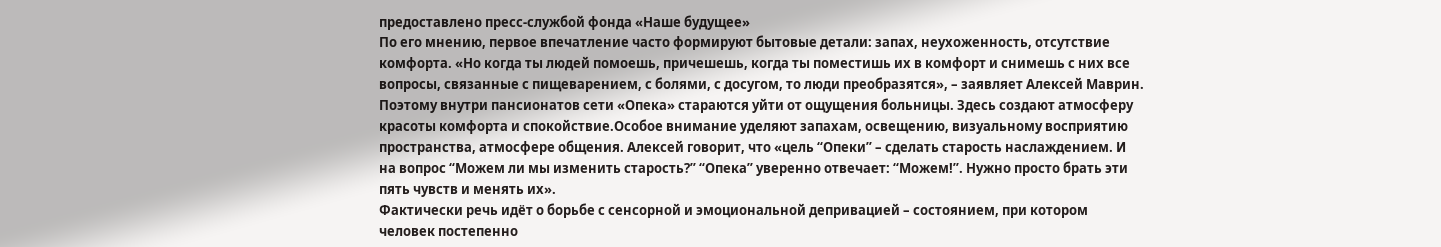предоставлено пресс-службой фонда «Наше будущее»
По его мнению, первое впечатление часто формируют бытовые детали: запах, неухоженность, отсутствие комфорта. «Но когда ты людей помоешь, причешешь, когда ты поместишь их в комфорт и снимешь с них все вопросы, связанные с пищеварением, с болями, с досугом, то люди преобразятся», – заявляет Алексей Маврин.
Поэтому внутри пансионатов сети «Опека» стараются уйти от ощущения больницы. Здесь создают атмосферу красоты комфорта и спокойствие.Особое внимание уделяют запахам, освещению, визуальному восприятию пространства, атмосфере общения. Алексей говорит, что «цель ‘‘Опеки’’ – сделать старость наслаждением. И на вопрос ‘‘Можем ли мы изменить старость?’’ ‘‘Опека’’ уверенно отвечает: ‘‘Можем!’’. Нужно просто брать эти пять чувств и менять их».
Фактически речь идёт о борьбе с сенсорной и эмоциональной депривацией – состоянием, при котором человек постепенно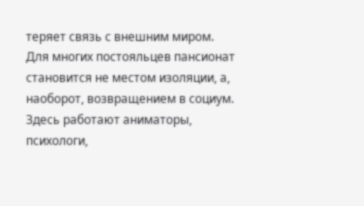теряет связь с внешним миром.
Для многих постояльцев пансионат становится не местом изоляции, а, наоборот, возвращением в социум. Здесь работают аниматоры, психологи,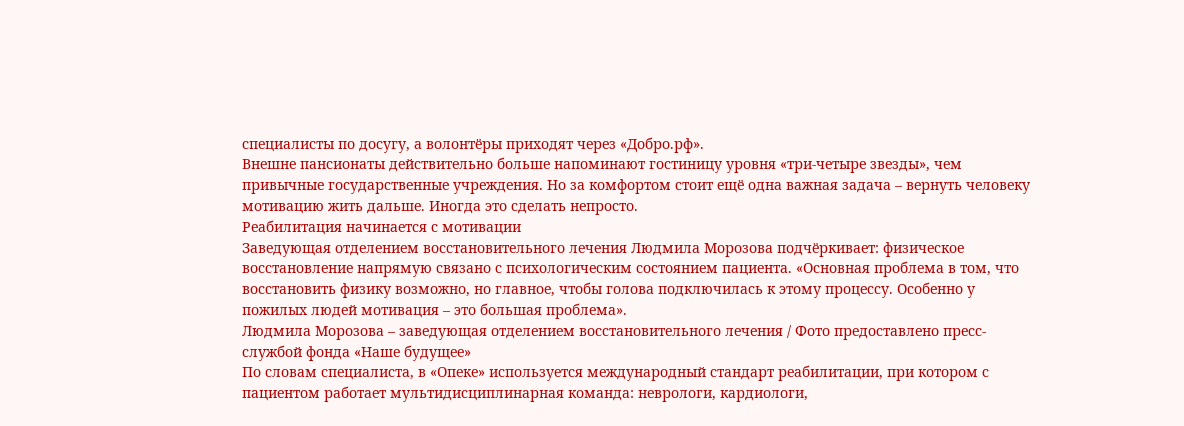специалисты по досугу, а волонтёры приходят через «Добро.рф».
Внешне пансионаты действительно больше напоминают гостиницу уровня «три-четыре звезды», чем привычные государственные учреждения. Но за комфортом стоит ещё одна важная задача – вернуть человеку мотивацию жить дальше. Иногда это сделать непросто.
Реабилитация начинается с мотивации
Заведующая отделением восстановительного лечения Людмила Морозова подчёркивает: физическое восстановление напрямую связано с психологическим состоянием пациента. «Основная проблема в том, что восстановить физику возможно, но главное, чтобы голова подключилась к этому процессу. Особенно у пожилых людей мотивация – это большая проблема».
Людмила Морозова – заведующая отделением восстановительного лечения / Фото предоставлено пресс-службой фонда «Наше будущее»
По словам специалиста, в «Опеке» используется международный стандарт реабилитации, при котором с пациентом работает мультидисциплинарная команда: неврологи, кардиологи,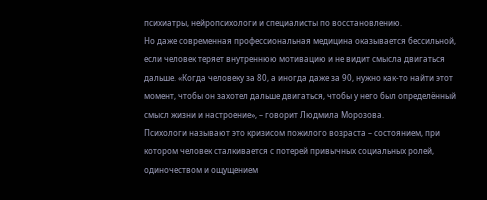психиатры, нейропсихологи и специалисты по восстановлению.
Но даже современная профессиональная медицина оказывается бессильной, если человек теряет внутреннюю мотивацию и не видит смысла двигаться дальше. «Когда человеку за 80, а иногда даже за 90, нужно как-то найти этот момент, чтобы он захотел дальше двигаться, чтобы у него был определённый смысл жизни и настроение», – говорит Людмила Морозова.
Психологи называют это кризисом пожилого возраста – состоянием, при котором человек сталкивается с потерей привычных социальных ролей, одиночеством и ощущением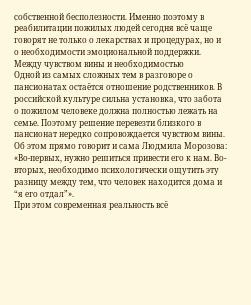собственной бесполезности. Именно поэтому в реабилитации пожилых людей сегодня всё чаще говорят не только о лекарствах и процедурах, но и о необходимости эмоциональной поддержки.
Между чувством вины и необходимостью
Одной из самых сложных тем в разговоре о пансионатах остаётся отношение родственников. В российской культуре сильна установка, что забота о пожилом человеке должна полностью лежать на семье. Поэтому решение перевезти близкого в пансионат нередко сопровождается чувством вины.
Об этом прямо говорит и сама Людмила Морозова: «Во-первых, нужно решиться привести его к нам. Во-вторых, необходимо психологически ощутить эту разницу между тем, что человек находится дома и “я его отдал”».
При этом современная реальность всё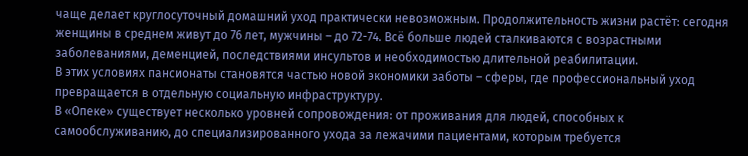чаще делает круглосуточный домашний уход практически невозможным. Продолжительность жизни растёт: сегодня женщины в среднем живут до 76 лет, мужчины – до 72-74. Всё больше людей сталкиваются с возрастными заболеваниями, деменцией, последствиями инсультов и необходимостью длительной реабилитации.
В этих условиях пансионаты становятся частью новой экономики заботы – сферы, где профессиональный уход превращается в отдельную социальную инфраструктуру.
В «Опеке» существует несколько уровней сопровождения: от проживания для людей, способных к самообслуживанию, до специализированного ухода за лежачими пациентами, которым требуется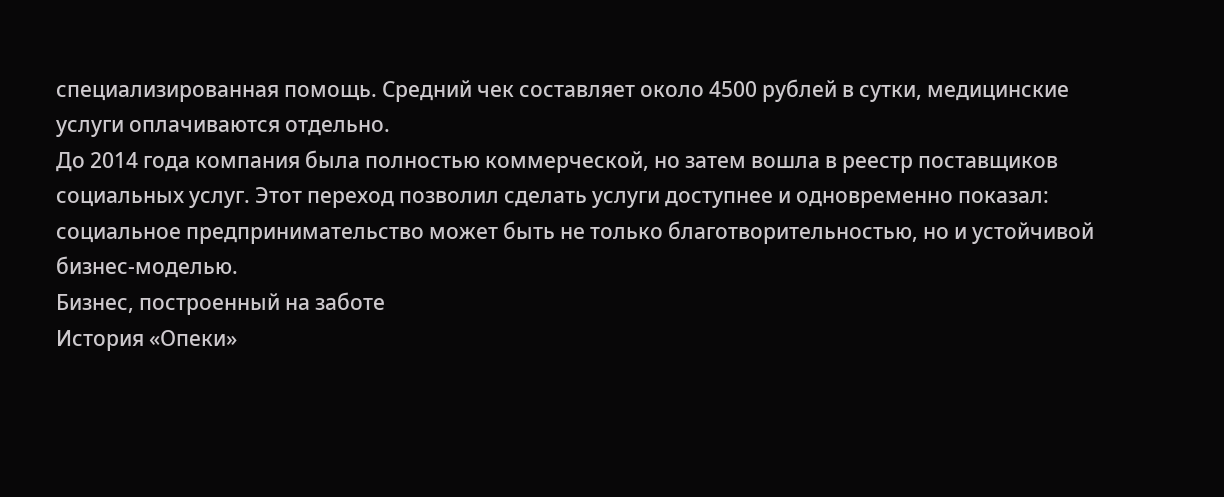специализированная помощь. Средний чек составляет около 4500 рублей в сутки, медицинские услуги оплачиваются отдельно.
До 2014 года компания была полностью коммерческой, но затем вошла в реестр поставщиков социальных услуг. Этот переход позволил сделать услуги доступнее и одновременно показал: социальное предпринимательство может быть не только благотворительностью, но и устойчивой бизнес-моделью.
Бизнес, построенный на заботе
История «Опеки»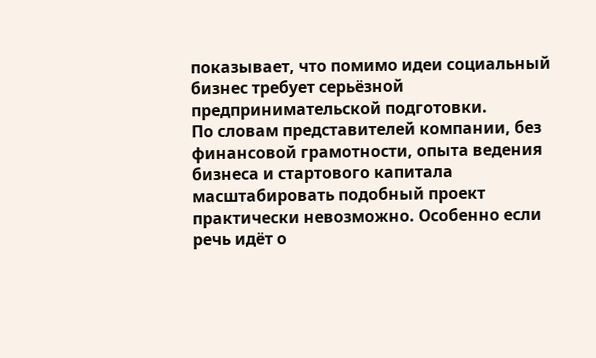показывает, что помимо идеи социальный бизнес требует серьёзной предпринимательской подготовки.
По словам представителей компании, без финансовой грамотности, опыта ведения бизнеса и стартового капитала масштабировать подобный проект практически невозможно. Особенно если речь идёт о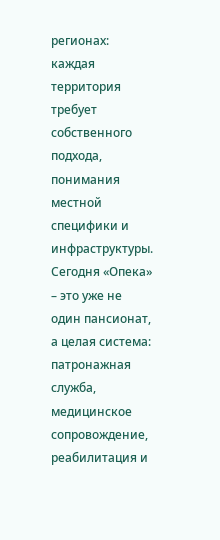регионах: каждая территория требует собственного подхода, понимания местной специфики и инфраструктуры.
Сегодня «Опека» – это уже не один пансионат, а целая система: патронажная служба, медицинское сопровождение, реабилитация и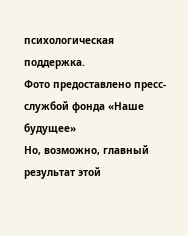психологическая поддержка.
Фото предоставлено пресс-службой фонда «Наше будущее»
Но, возможно, главный результат этой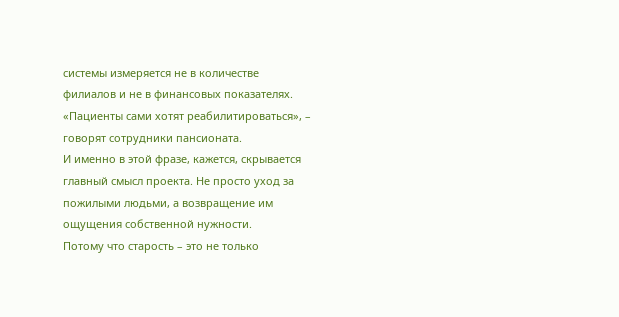системы измеряется не в количестве филиалов и не в финансовых показателях. «Пациенты сами хотят реабилитироваться», – говорят сотрудники пансионата.
И именно в этой фразе, кажется, скрывается главный смысл проекта. Не просто уход за пожилыми людьми, а возвращение им ощущения собственной нужности.
Потому что старость – это не только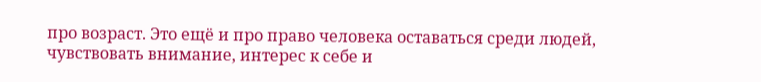про возраст. Это ещё и про право человека оставаться среди людей, чувствовать внимание, интерес к себе и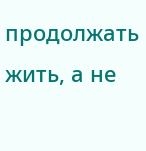продолжать жить, а не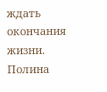ждать окончания жизни.
Полина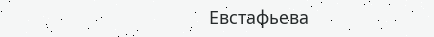Евстафьева